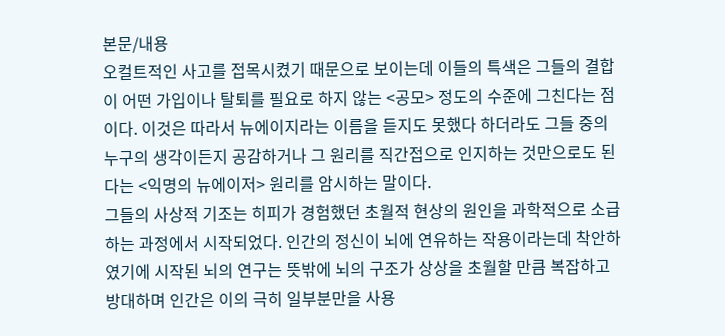본문/내용
오컬트적인 사고를 접목시켰기 때문으로 보이는데 이들의 특색은 그들의 결합이 어떤 가입이나 탈퇴를 필요로 하지 않는 <공모> 정도의 수준에 그친다는 점이다. 이것은 따라서 뉴에이지라는 이름을 듣지도 못했다 하더라도 그들 중의 누구의 생각이든지 공감하거나 그 원리를 직간접으로 인지하는 것만으로도 된다는 <익명의 뉴에이저> 원리를 암시하는 말이다.
그들의 사상적 기조는 히피가 경험했던 초월적 현상의 원인을 과학적으로 소급하는 과정에서 시작되었다. 인간의 정신이 뇌에 연유하는 작용이라는데 착안하였기에 시작된 뇌의 연구는 뜻밖에 뇌의 구조가 상상을 초월할 만큼 복잡하고 방대하며 인간은 이의 극히 일부분만을 사용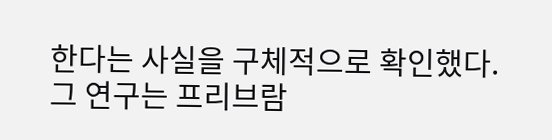한다는 사실을 구체적으로 확인했다. 그 연구는 프리브람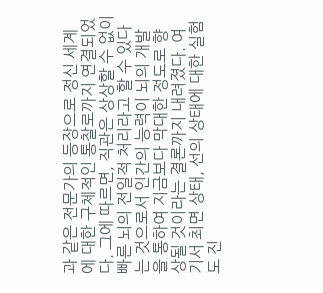과 같은 전문가의 등장으로 정신 세계에 대한 구체적인 통찰로까지 연결되었다. 그에 따르면, 직관은 상상할 수 없이 빠른 뇌의 전일적 처리라고 할 수 있다는 것으로서 인간의 능력이 뇌의 개발을 통하여 지금보다 막대한 정도로 향상될 것이라는 결론까지 내려졌다. 여기서 최면 상태, 선의 상태에 대한 실험도 진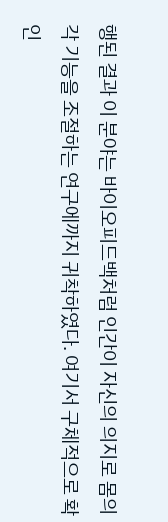행된 결과 이 분야는 바이오피드백처럼 인간이 자신의 의지로 몸의 각 기능을 조절하는 연구에까지 귀착하였다. 여기서 구체적으로 확인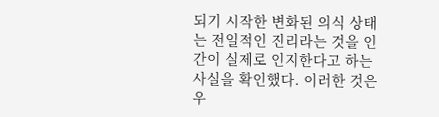되기 시작한 변화된 의식 상태는 전일적인 진리라는 것을 인간이 실제로 인지한다고 하는 사실을 확인했다. 이러한 것은 우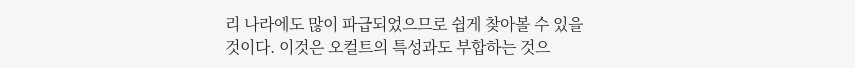리 나라에도 많이 파급되었으므로 쉽게 찾아볼 수 있을 것이다. 이것은 오컬트의 특성과도 부합하는 것으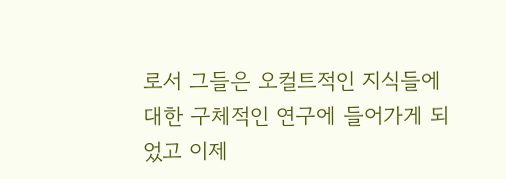로서 그들은 오컬트적인 지식들에 대한 구체적인 연구에 들어가게 되었고 이제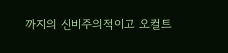까지의 신비주의적이고 오컬트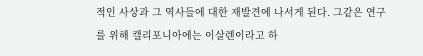적인 사상과 그 역사들에 대한 재발견에 나서게 된다. 그같은 연구를 위해 캘리포니아에는 이살렌이라고 하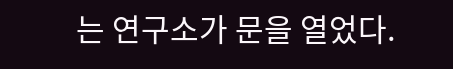는 연구소가 문을 열었다.